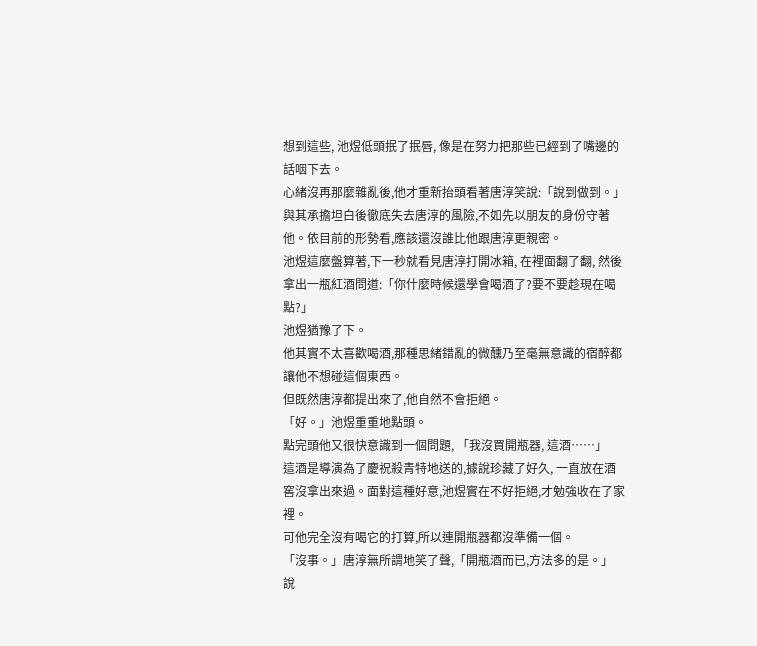想到這些, 池煜低頭抿了抿唇, 像是在努力把那些已經到了嘴邊的話咽下去。
心緒沒再那麼雜亂後,他才重新抬頭看著唐淳笑說:「說到做到。」
與其承擔坦白後徹底失去唐淳的風險,不如先以朋友的身份守著他。依目前的形勢看,應該還沒誰比他跟唐淳更親密。
池煜這麼盤算著,下一秒就看見唐淳打開冰箱, 在裡面翻了翻, 然後拿出一瓶紅酒問道:「你什麼時候還學會喝酒了?要不要趁現在喝點?」
池煜猶豫了下。
他其實不太喜歡喝酒,那種思緒錯亂的微醺乃至毫無意識的宿醉都讓他不想碰這個東西。
但既然唐淳都提出來了,他自然不會拒絕。
「好。」池煜重重地點頭。
點完頭他又很快意識到一個問題, 「我沒買開瓶器, 這酒……」
這酒是導演為了慶祝殺青特地送的,據說珍藏了好久, 一直放在酒窖沒拿出來過。面對這種好意,池煜實在不好拒絕,才勉強收在了家裡。
可他完全沒有喝它的打算,所以連開瓶器都沒準備一個。
「沒事。」唐淳無所謂地笑了聲,「開瓶酒而已,方法多的是。」
說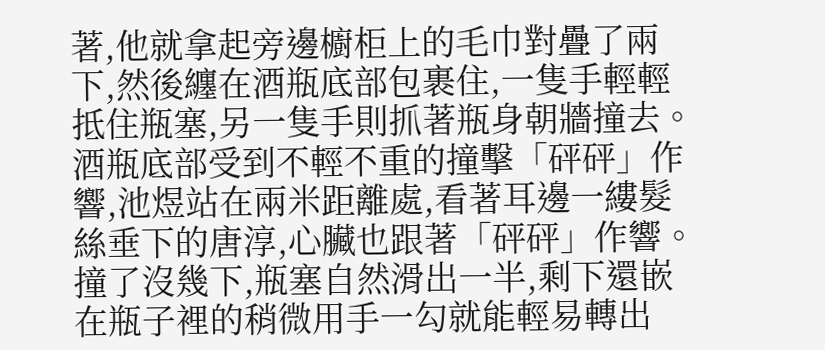著,他就拿起旁邊櫥柜上的毛巾對疊了兩下,然後纏在酒瓶底部包裹住,一隻手輕輕抵住瓶塞,另一隻手則抓著瓶身朝牆撞去。
酒瓶底部受到不輕不重的撞擊「砰砰」作響,池煜站在兩米距離處,看著耳邊一縷髮絲垂下的唐淳,心臟也跟著「砰砰」作響。
撞了沒幾下,瓶塞自然滑出一半,剩下還嵌在瓶子裡的稍微用手一勾就能輕易轉出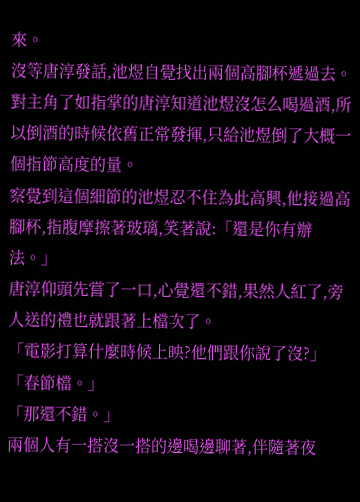來。
沒等唐淳發話,池煜自覺找出兩個高腳杯遞過去。
對主角了如指掌的唐淳知道池煜沒怎么喝過酒,所以倒酒的時候依舊正常發揮,只給池煜倒了大概一個指節高度的量。
察覺到這個細節的池煜忍不住為此高興,他接過高腳杯,指腹摩擦著玻璃,笑著說:「還是你有辦法。」
唐淳仰頭先嘗了一口,心覺還不錯,果然人紅了,旁人送的禮也就跟著上檔次了。
「電影打算什麼時候上映?他們跟你說了沒?」
「春節檔。」
「那還不錯。」
兩個人有一搭沒一搭的邊喝邊聊著,伴隨著夜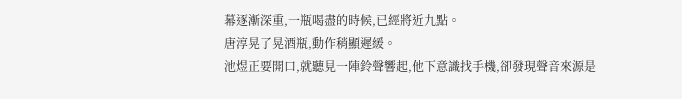幕逐漸深重,一瓶喝盡的時候,已經將近九點。
唐淳晃了晃酒瓶,動作稍顯遲緩。
池煜正要開口,就聽見一陣鈴聲響起,他下意識找手機,卻發現聲音來源是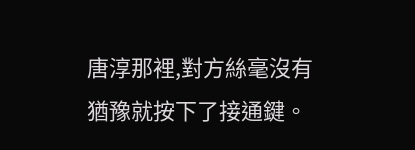唐淳那裡,對方絲毫沒有猶豫就按下了接通鍵。